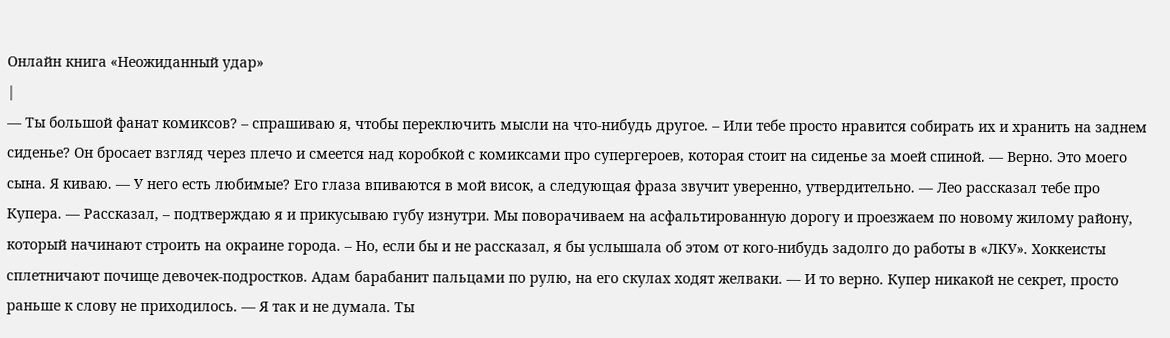Онлайн книга «Неожиданный удар»
|
— Ты большой фанат комиксов? – спрашиваю я, чтобы переключить мысли на что-нибудь другое. – Или тебе просто нравится собирать их и хранить на заднем сиденье? Он бросает взгляд через плечо и смеется над коробкой с комиксами про супергероев, которая стоит на сиденье за моей спиной. — Верно. Это моего сына. Я киваю. — У него есть любимые? Его глаза впиваются в мой висок, а следующая фраза звучит уверенно, утвердительно. — Лео рассказал тебе про Купера. — Рассказал, – подтверждаю я и прикусываю губу изнутри. Мы поворачиваем на асфальтированную дорогу и проезжаем по новому жилому району, который начинают строить на окраине города. – Но, если бы и не рассказал, я бы услышала об этом от кого-нибудь задолго до работы в «ЛКУ». Хоккеисты сплетничают почище девочек-подростков. Адам барабанит пальцами по рулю, на его скулах ходят желваки. — И то верно. Купер никакой не секрет, просто раньше к слову не приходилось. — Я так и не думала. Ты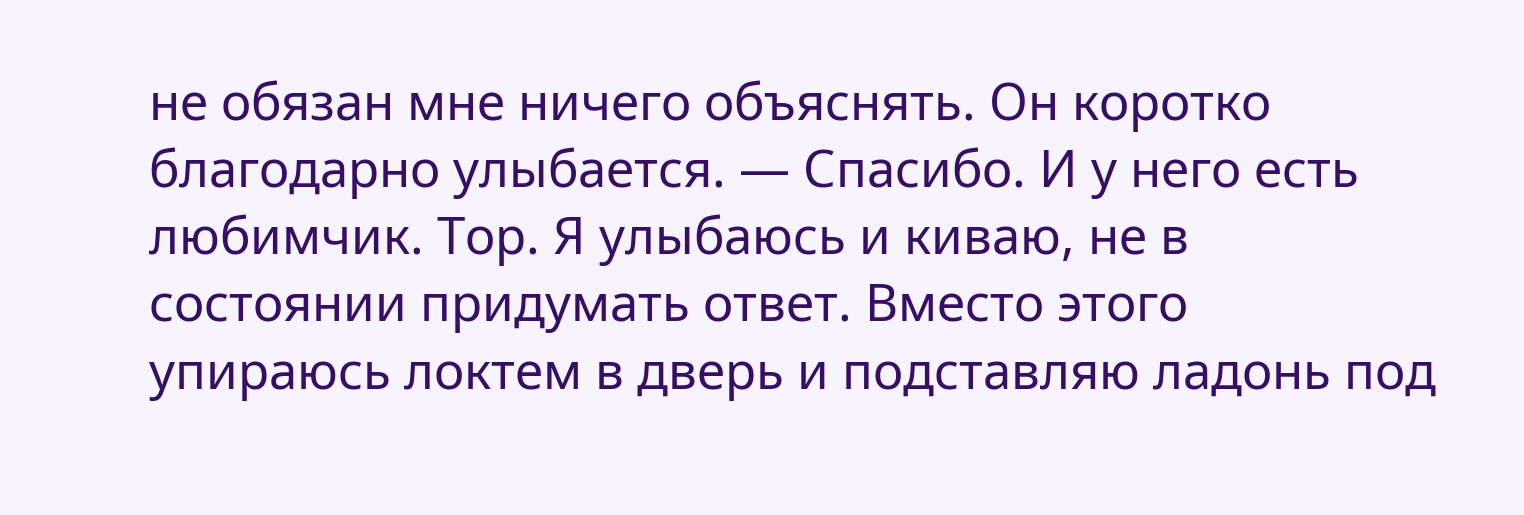не обязан мне ничего объяснять. Он коротко благодарно улыбается. — Спасибо. И у него есть любимчик. Тор. Я улыбаюсь и киваю, не в состоянии придумать ответ. Вместо этого упираюсь локтем в дверь и подставляю ладонь под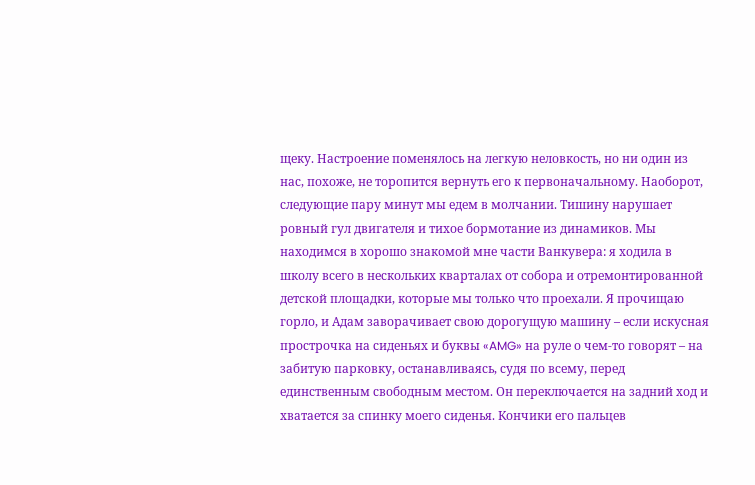щеку. Настроение поменялось на легкую неловкость, но ни один из нас, похоже, не торопится вернуть его к первоначальному. Наоборот, следующие пару минут мы едем в молчании. Тишину нарушает ровный гул двигателя и тихое бормотание из динамиков. Мы находимся в хорошо знакомой мне части Ванкувера: я ходила в школу всего в нескольких кварталах от собора и отремонтированной детской площадки, которые мы только что проехали. Я прочищаю горло, и Адам заворачивает свою дорогущую машину – если искусная прострочка на сиденьях и буквы «AMG» на руле о чем-то говорят – на забитую парковку, останавливаясь, судя по всему, перед единственным свободным местом. Он переключается на задний ход и хватается за спинку моего сиденья. Кончики его пальцев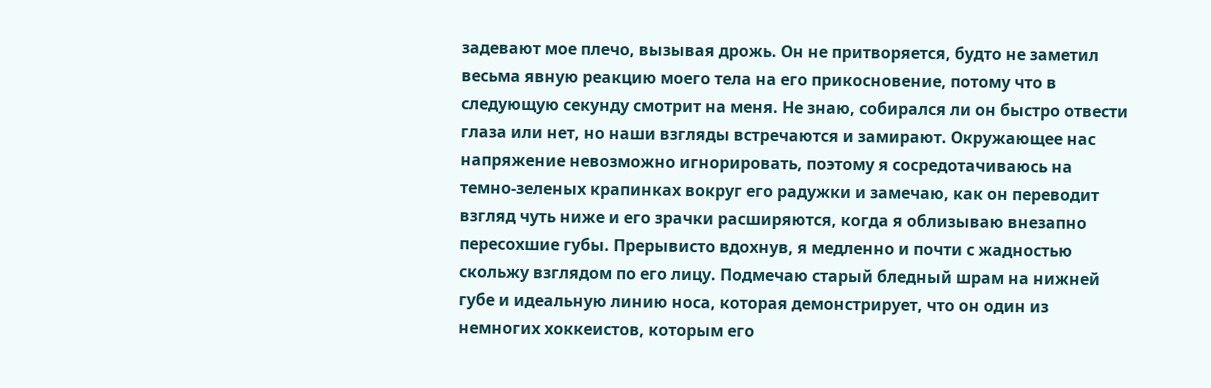задевают мое плечо, вызывая дрожь. Он не притворяется, будто не заметил весьма явную реакцию моего тела на его прикосновение, потому что в следующую секунду смотрит на меня. Не знаю, собирался ли он быстро отвести глаза или нет, но наши взгляды встречаются и замирают. Окружающее нас напряжение невозможно игнорировать, поэтому я сосредотачиваюсь на темно-зеленых крапинках вокруг его радужки и замечаю, как он переводит взгляд чуть ниже и его зрачки расширяются, когда я облизываю внезапно пересохшие губы. Прерывисто вдохнув, я медленно и почти с жадностью скольжу взглядом по его лицу. Подмечаю старый бледный шрам на нижней губе и идеальную линию носа, которая демонстрирует, что он один из немногих хоккеистов, которым его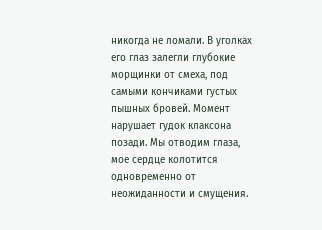никогда не ломали. В уголках его глаз залегли глубокие морщинки от смеха, под самыми кончиками густых пышных бровей. Момент нарушает гудок клаксона позади. Мы отводим глаза, мое сердце колотится одновременно от неожиданности и смущения.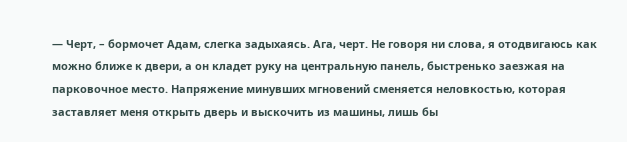— Черт, – бормочет Адам, слегка задыхаясь. Ага, черт. Не говоря ни слова, я отодвигаюсь как можно ближе к двери, а он кладет руку на центральную панель, быстренько заезжая на парковочное место. Напряжение минувших мгновений сменяется неловкостью, которая заставляет меня открыть дверь и выскочить из машины, лишь бы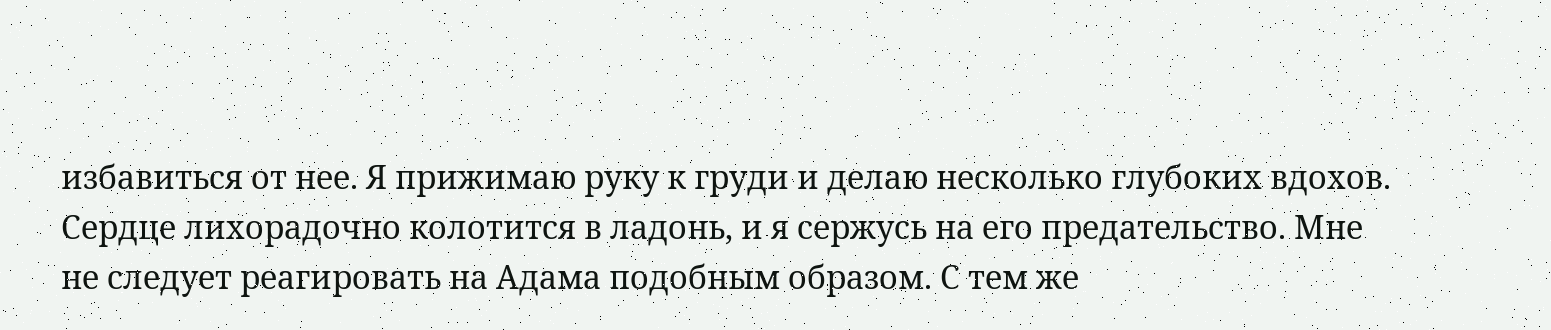избавиться от нее. Я прижимаю руку к груди и делаю несколько глубоких вдохов. Сердце лихорадочно колотится в ладонь, и я сержусь на его предательство. Мне не следует реагировать на Адама подобным образом. С тем же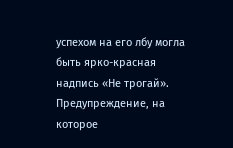успехом на его лбу могла быть ярко-красная надпись «Не трогай». Предупреждение, на которое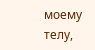моему телу,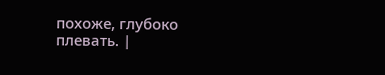похоже, глубоко плевать. |